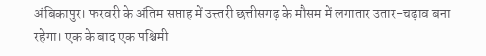अंबिकापुर। फरवरी के अंतिम सप्ताह में उत्त्तरी छत्तीसगढ़ के मौसम में लगातार उतार-चढ़ाव बना रहेगा। एक के बाद एक पश्चिमी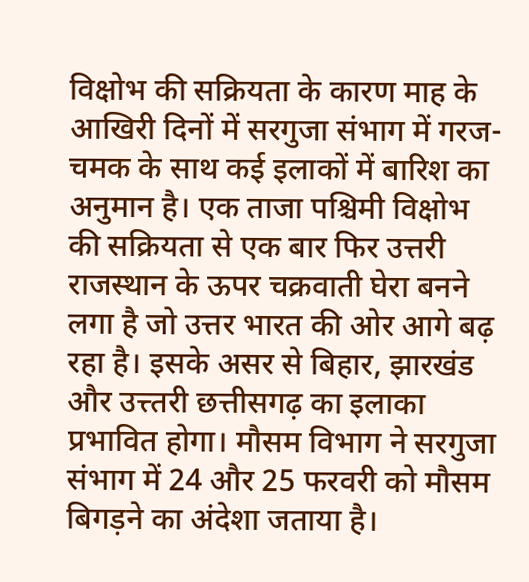विक्षोभ की सक्रियता के कारण माह के आखिरी दिनों में सरगुजा संभाग में गरज-चमक के साथ कई इलाकों में बारिश का अनुमान है। एक ताजा पश्चिमी विक्षोभ की सक्रियता से एक बार फिर उत्तरी राजस्थान के ऊपर चक्रवाती घेरा बनने लगा है जो उत्तर भारत की ओर आगे बढ़ रहा है। इसके असर से बिहार, झारखंड और उत्त्तरी छत्तीसगढ़ का इलाका प्रभावित होगा। मौसम विभाग ने सरगुजा संभाग में 24 और 25 फरवरी को मौसम बिगड़ने का अंदेशा जताया है।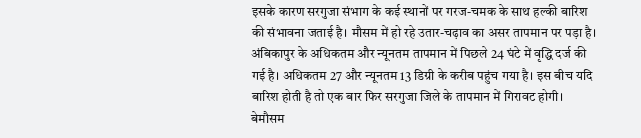इसके कारण सरगुजा संभाग के कई स्थानों पर गरज-चमक के साथ हल्की बारिश की संभावना जताई है। मौसम में हो रहे उतार-चढ़ाव का असर तापमान पर पड़ा है। अंबिकापुर के अधिकतम और न्यूनतम तापमान में पिछले 24 घंटे में वृद्धि दर्ज की गई है। अधिकतम 27 और न्यूनतम 13 डिग्री के करीब पहुंच गया है। इस बीच यदि बारिश होती है तो एक बार फिर सरगुजा जिले के तापमान में गिरावट होगी। बेमौसम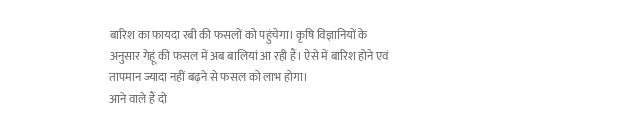बारिश का फायदा रबी की फसलों को पहुंचेगा। कृषि विज्ञानियों के अनुसार गेहूं की फसल में अब बालियां आ रही हैं। ऐसे में बारिश होने एवं तापमान ज्यादा नहीं बढ़ने से फसल को लाभ होगा।
आने वाले हैं दो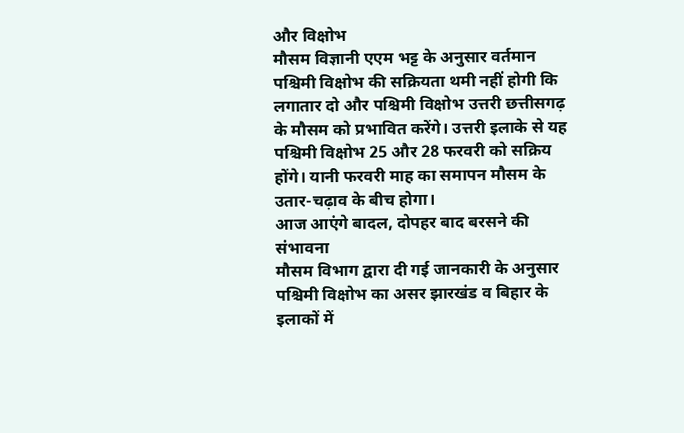और विक्षोभ
मौसम विज्ञानी एएम भट्ट के अनुसार वर्तमान पश्चिमी विक्षोभ की सक्रियता थमी नहीं होगी कि लगातार दो और पश्चिमी विक्षोभ उत्तरी छत्तीसगढ़ के मौसम को प्रभावित करेंगे। उत्तरी इलाके से यह पश्चिमी विक्षोभ 25 और 28 फरवरी को सक्रिय होंगे। यानी फरवरी माह का समापन मौसम के उतार-चढ़ाव के बीच होगा।
आज आएंगे बादल, दोपहर बाद बरसने की संभावना
मौसम विभाग द्वारा दी गई जानकारी के अनुसार पश्चिमी विक्षोभ का असर झारखंड व बिहार के इलाकों में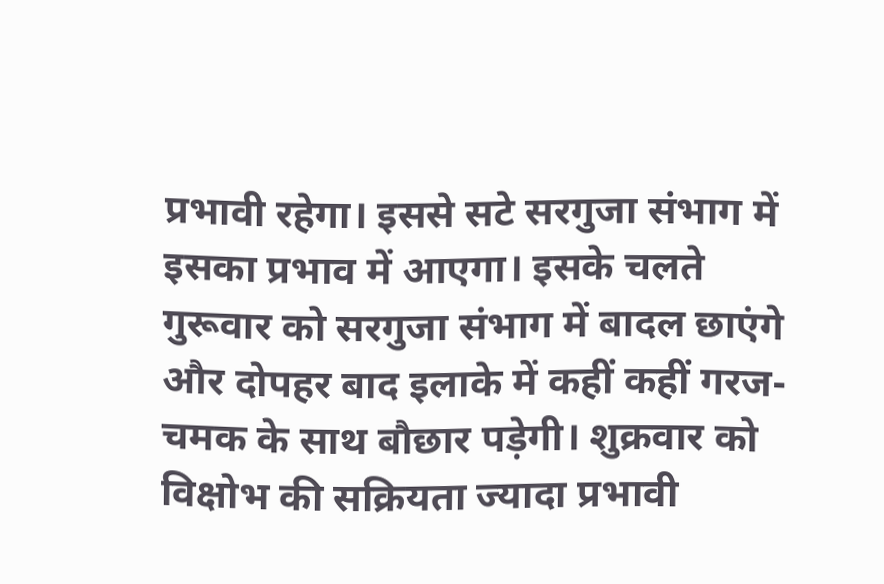प्रभावी रहेगा। इससे सटे सरगुजा संभाग में इसका प्रभाव में आएगा। इसके चलते गुरूवार को सरगुजा संभाग में बादल छाएंगे और दोपहर बाद इलाके में कहीं कहीं गरज-चमक के साथ बौछार पड़ेगी। शुक्रवार को विक्षोभ की सक्रियता ज्यादा प्रभावी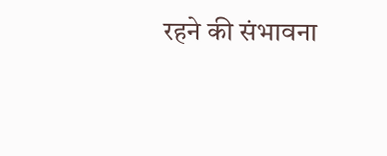रहने की संभावना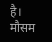है। मौसम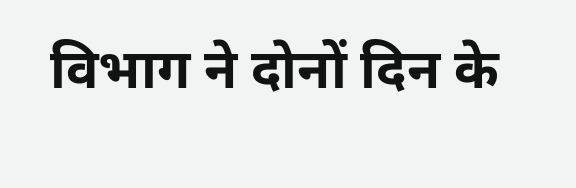विभाग ने दोनों दिन के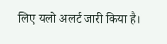लिए यलो अलर्ट जारी किया है।